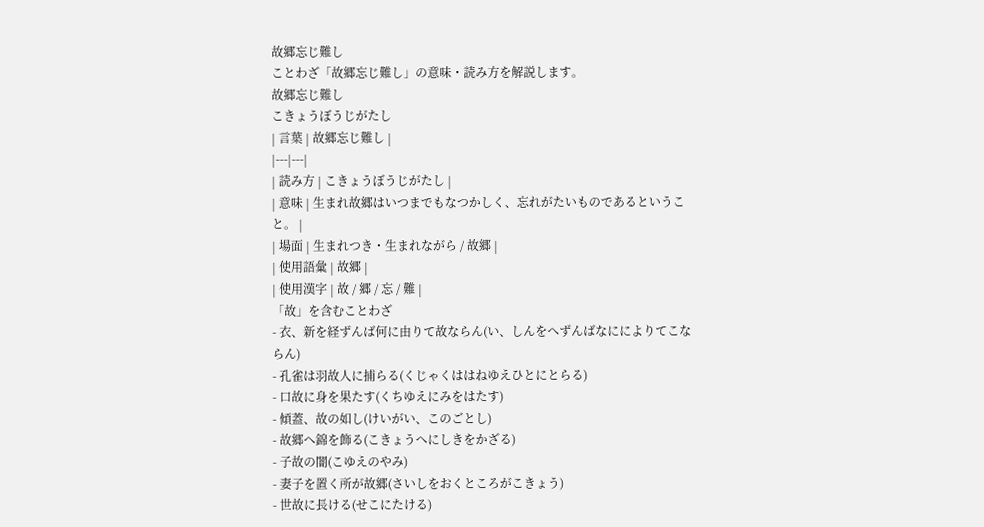故郷忘じ難し
ことわざ「故郷忘じ難し」の意味・読み方を解説します。
故郷忘じ難し
こきょうぼうじがたし
| 言葉 | 故郷忘じ難し |
|---|---|
| 読み方 | こきょうぼうじがたし |
| 意味 | 生まれ故郷はいつまでもなつかしく、忘れがたいものであるということ。 |
| 場面 | 生まれつき・生まれながら / 故郷 |
| 使用語彙 | 故郷 |
| 使用漢字 | 故 / 郷 / 忘 / 難 |
「故」を含むことわざ
- 衣、新を経ずんば何に由りて故ならん(い、しんをへずんばなにによりてこならん)
- 孔雀は羽故人に捕らる(くじゃくははねゆえひとにとらる)
- 口故に身を果たす(くちゆえにみをはたす)
- 傾蓋、故の如し(けいがい、このごとし)
- 故郷へ錦を飾る(こきょうへにしきをかざる)
- 子故の闇(こゆえのやみ)
- 妻子を置く所が故郷(さいしをおくところがこきょう)
- 世故に長ける(せこにたける)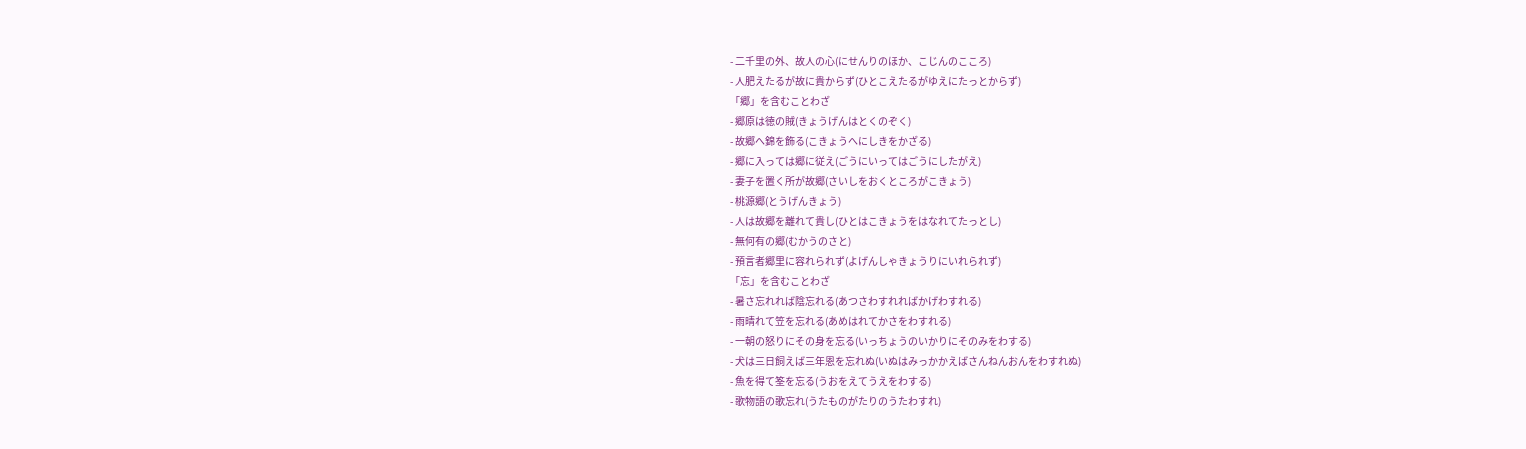- 二千里の外、故人の心(にせんりのほか、こじんのこころ)
- 人肥えたるが故に貴からず(ひとこえたるがゆえにたっとからず)
「郷」を含むことわざ
- 郷原は徳の賊(きょうげんはとくのぞく)
- 故郷へ錦を飾る(こきょうへにしきをかざる)
- 郷に入っては郷に従え(ごうにいってはごうにしたがえ)
- 妻子を置く所が故郷(さいしをおくところがこきょう)
- 桃源郷(とうげんきょう)
- 人は故郷を離れて貴し(ひとはこきょうをはなれてたっとし)
- 無何有の郷(むかうのさと)
- 預言者郷里に容れられず(よげんしゃきょうりにいれられず)
「忘」を含むことわざ
- 暑さ忘れれば陰忘れる(あつさわすれればかげわすれる)
- 雨晴れて笠を忘れる(あめはれてかさをわすれる)
- 一朝の怒りにその身を忘る(いっちょうのいかりにそのみをわする)
- 犬は三日飼えば三年恩を忘れぬ(いぬはみっかかえばさんねんおんをわすれぬ)
- 魚を得て筌を忘る(うおをえてうえをわする)
- 歌物語の歌忘れ(うたものがたりのうたわすれ)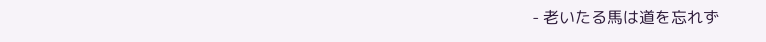- 老いたる馬は道を忘れず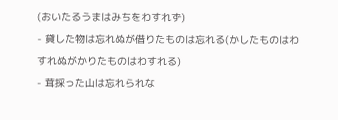(おいたるうまはみちをわすれず)
- 貸した物は忘れぬが借りたものは忘れる(かしたものはわすれぬがかりたものはわすれる)
- 茸採った山は忘れられな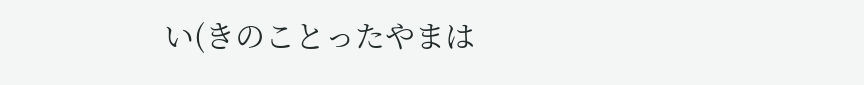い(きのことったやまは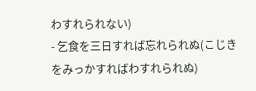わすれられない)
- 乞食を三日すれば忘れられぬ(こじきをみっかすればわすれられぬ)